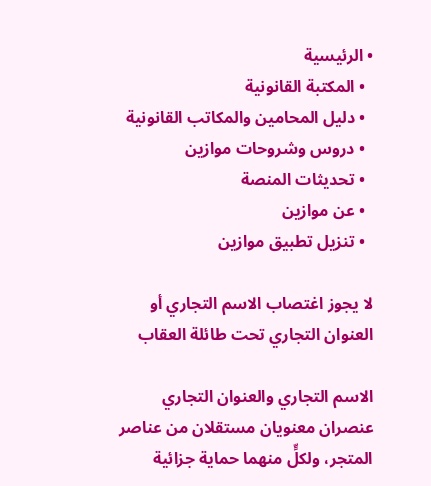• الرئيسية
  • المكتبة القانونية
  • دليل المحامين والمكاتب القانونية
  • دروس وشروحات موازين
  • تحديثات المنصة
  • عن موازين
  • تنزيل تطبيق موازين

لا يجوز اغتصاب الاسم التجاري أو العنوان التجاري تحت طائلة العقاب

الاسم التجاري والعنوان التجاري عنصران معنويان مستقلان من عناصر المتجر، ولكلٍّ منهما حماية جزائية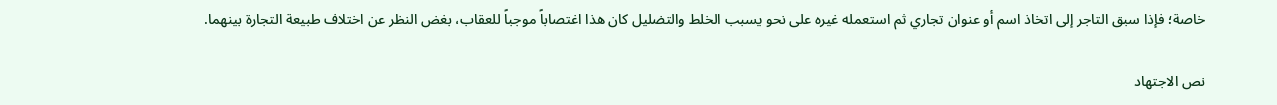خاصة؛ فإذا سبق التاجر إلى اتخاذ اسم أو عنوان تجاري ثم استعمله غيره على نحو يسبب الخلط والتضليل كان هذا اغتصاباً موجباً للعقاب، بغض النظر عن اختلاف طبيعة التجارة بينهما.

نص الاجتهاد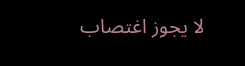لا يجوز اغتصاب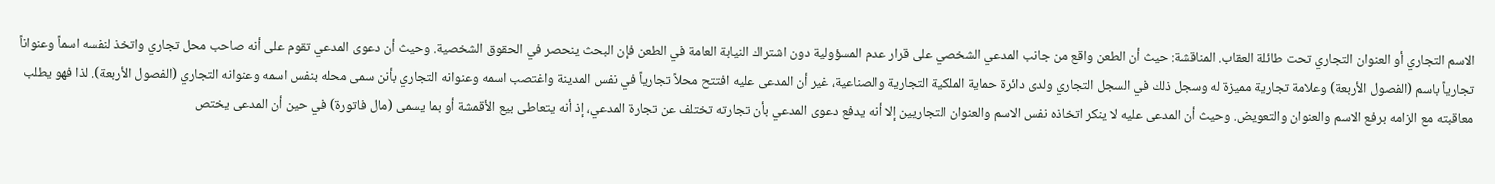الاسم التجاري أو العنوان التجاري تحت طائلة العقاب. المناقشة: حيث أن الطعن واقع من جانب المدعي الشخصي على قرار عدم المسؤولية دون اشتراك النيابة العامة في الطعن فإن البحث ينحصر في الحقوق الشخصية. وحيث أن دعوى المدعي تقوم على أنه صاحب محل تجاري واتخذ لنفسه اسماً وعنواناً تجارياً باسم (الفصول الأربعة) وعلامة تجارية مميزة له وسجل ذلك في السجل التجاري ولدى دائرة حماية الملكية التجارية والصناعية، غير أن المدعى عليه افتتح محلاً تجارياً في نفس المدينة واغتصب اسمه وعنوانه التجاري بأنن سمى محله بنفس اسمه وعنوانه التجاري (الفصول الأربعة). لذا فهو يطلب معاقبته مع الزامه برفع الاسم والعنوان والتعويض. وحيث أن المدعى عليه لا ينكر اتخاذه نفس الاسم والعنوان التجاريين إلا أنه يدفع دعوى المدعي بأن تجارته تختلف عن تجارة المدعي، إذ أنه يتعاطى بيع الأقمشة أو بما يسمى (مال فاتورة) في حين أن المدعى يختص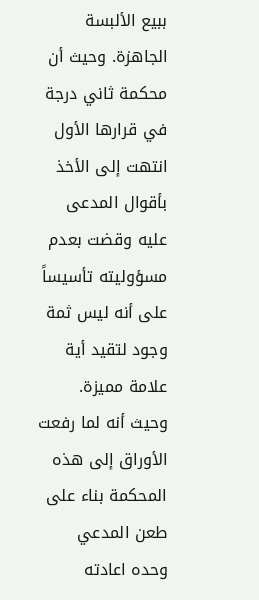ببيع الألبسة الجاهزة. وحيث أن محكمة ثاني درجة في قرارها الأول انتهت إلى الأخذ بأقوال المدعى عليه وقضت بعدم مسؤوليته تأسيساً على أنه ليس ثمة وجود لتقيد أية علامة مميزة. وحيث أنه لما رفعت الأوراق إلى هذه المحكمة بناء على طعن المدعي وحده اعادته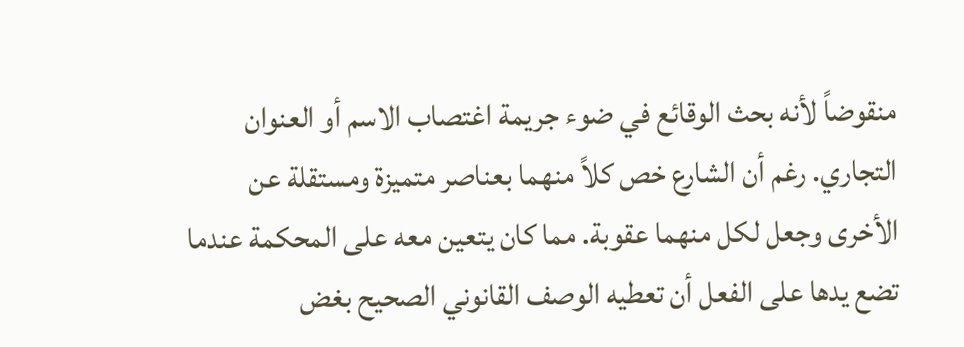منقوضاً لأنه بحث الوقائع في ضوء جريمة اغتصاب الاسم أو العنوان التجاري. رغم أن الشارع خص كلاً منهما بعناصر متميزة ومستقلة عن الأخرى وجعل لكل منهما عقوبة. مما كان يتعين معه على المحكمة عندما تضع يدها على الفعل أن تعطيه الوصف القانوني الصحيح بغض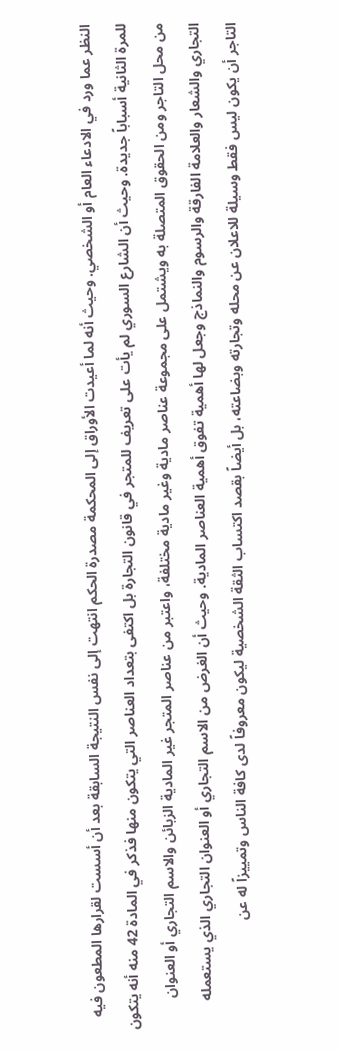النظر عما ورد في الادعاء العام أو الشخصي. وحيث أنه لما أعيدت الأوراق إلى المحكمة مصدرة الحكم انتهت إلى نفس النتيجة السابقة بعد أن أسست لقرارها المطعون فيه للمرة الثانية أسباباً جديدة. وحيث أن الشارع السوري لم يأت على تعريف للمتجر في قانون التجارة بل اكتفى بتعداد العناصر التي يتكون منها فذكر في المادة 42 منه أنه يتكون من محل التاجر ومن الحقوق المتصلة به ويشتمل على مجموعة عناصر مادية وغير مادية مختلفة، واعتبر من عناصر المتجر غير المادية الزبائن والاسم التجاري أو العنوان التجاري والشعار والعلامة الفارقة والرسوم والنماذج وجعل لها أهمية تفوق أهمية العناصر المادية. وحيث أن الغرض من الاسم التجاري أو العنوان التجاري الذي يستعمله التاجر أن يكون ليس فقط وسيلة للاعلان عن محله وتجارته وبضاعته، بل أيضاً بقصد اكتساب الثقة الشخصية ليكون معروفاً لدى كافة الناس وتمييزاً له عن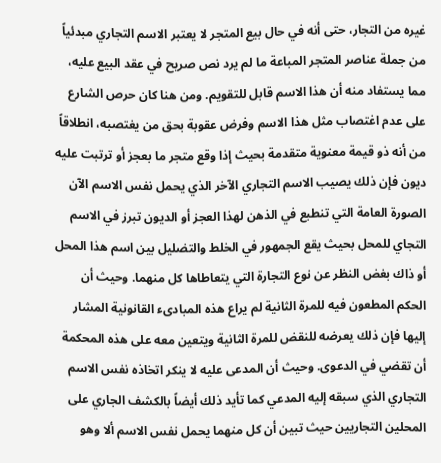غيره من التجار، حتى أنه في حال بيع المتجر لا يعتبر الاسم التجاري مبدئياً من جملة عناصر المتجر المباعة ما لم يرد نص صريح في عقد البيع عليه، مما يستفاد منه أن هذا الاسم قابل للتقويم. ومن هنا كان حرص الشارع على عدم اغتصاب مثل هذا الاسم وفرض عقوبة بحق من يغتصبه، انطلاقاً من أنه ذو قيمة معنوية متقدمة بحيث إذا وقع متجر ما بعجز أو ترتبت عليه ديون فإن ذلك يصيب الاسم التجاري الآخر الذي يحمل نفس الاسم الآن الصورة العامة التي تنطبع في الذهن لهذا العجز أو الديون تبرز في الاسم التجاي للمحل بحيث يقع الجمهور في الخلط والتضليل بين اسم هذا المحل أو ذاك بغض النظر عن نوع التجارة التي يتعاطاها كل منهما. وحيث أن الحكم المطعون فيه للمرة الثانية لم يراع هذه المبادىء القانونية المشار إليها فإن ذلك يعرضه للنقض للمرة الثانية ويتعين معه على هذه المحكمة أن تقضي في الدعوى. وحيث أن المدعى عليه لا ينكر اتخاذه نفس الاسم التجاري الذي سبقه إليه المدعي كما تأيد ذلك أيضاً بالكشف الجاري على المحلين التجاريين حيث تبين أن كل منهما يحمل نفس الاسم ألا وهو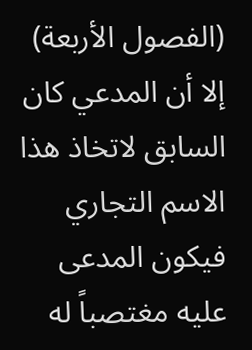(الفصول الأربعة) إلا أن المدعي كان السابق لاتخاذ هذا الاسم التجاري فيكون المدعى عليه مغتصباً له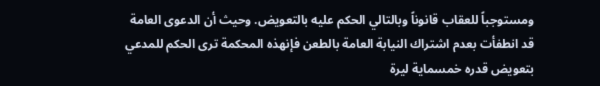ومستوجباً للعقاب قانوناً وبالتالي الحكم عليه بالتعويض. وحيث أن الدعوى العامة قد انطفأت بعدم اشتراك النيابة العامة بالطعن فإنهذه المحكمة ترى الحكم للمدعي بتعويض قدره خمسماية ليرة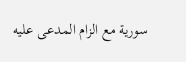سورية مع الزام المدعى عليه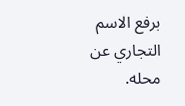برفع الاسم التجاري عن محله.